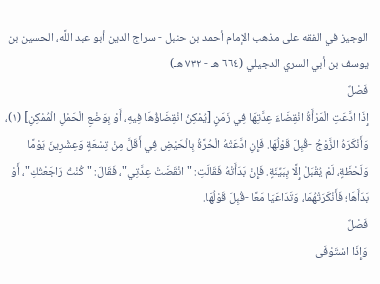الوجيز في الفقه على مذهب الإمام أحمد بن حنبل - سراج الدين أبو عبد اللَّه، الحسين بن يوسف بن أبي السري الدجيلي (٦٦٤ هـ - ٧٣٢ هـ)
فَصْلٌ
إِذَا ادَّعَتِ الْمَرْأَةُ انْقِضَاءَ عِدَّتِهَا فِي زَمَنٍ [يُمْكِنُ انْقِضَاؤُهَا فِيهِ، أَوْ بِوَضْعِ الْحَمْلِ الْمُمْكِنِ] (١)، وَأَنْكَرَهُ الزَّوْجُ -قُبِلَ قَوْلُهَا. فَإِنِ ادَّعَتْهُ الْحُرَّةُ بِالْحَيْضِ فِي أَقَلَّ مِنْ تِسْعَةٍ وَعِشْرِينَ يَوْمًا وَلَحْظَةٍ، لَمْ يُقْبَلْ إِلَّا بِبَيِّنَةٍ. فَإِنْ بَدَأَتْهُ فَقَالَتِ: "انْقَضَتْ عِدَّتِي"، فَقَالَ: "كُنْتُ رَاجَعْتُكِ"، أَوْ بَدَأَهَا؛ فَأَنْكَرَتْهُمَا، وَتَدَاعَيَا مَعًا -قُبِلَ قَوْلُهَا.
فَصْلٌ
وَإِذَا اسْتَوْفَى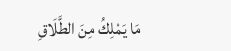مَا يَمْلِكُ مِنَ الطَّلَاقِ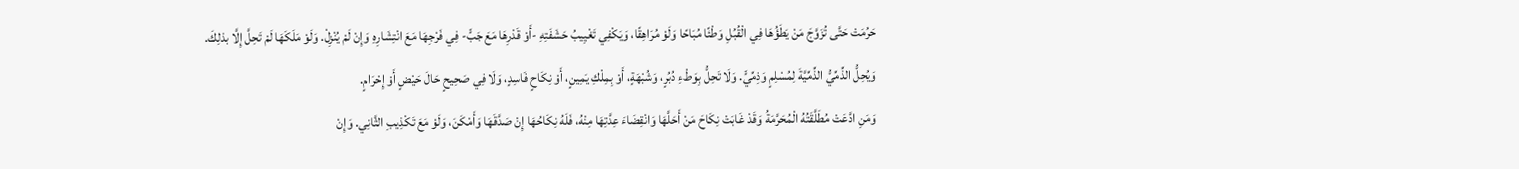حَرُمَتْ حَتَّى تُزَوَّجَ مَنْ يَطَؤُهَا فِي الْقُبُلِ وَطْئًا مُبَاحًا وَلَوْ مُرَاهِقًا، وَيَكْفِي تَغْيِيبُ حَشَفَتِهِ -أَوْ قَدْرِهَا مَعَ جَبٍّ- فِي فَرْجِهَا مَعَ انْتِشَارِهِ وَإِنْ لَمْ يُنْزِلْ. وَلَوْ مَلَكَهَا لَمْ تَحِلَّ إِلَّا بذلِكَ.
وَيُحِلُّ الذِّمِّيُّ الذِّمِّيَّةَ لِمُسْلِمٍ وَذِمِّيٍّ. وَلَا تَحِلُّ بِوَطْءِ دُبُرٍ، وَشُبْهَةٍ، أَوْ بِمِلْكِ يَمِينٍ، أَوْ نِكَاحٍ فَاسِدٍ، وَلَا فِي صَحِيحٍ حَالَ حَيْضٍ أَوْ إِحْرَامٍ.
وَمَنِ ادَّعَتْ مُطَلَّقَتُهُ الْمُحَرَّمَةُ وَقَدْ غَابَتْ نِكَاحَ مَنْ أَحَلَّهَا وَانْقِضَاءَ عِدَّتِهَا مِنْهُ، فَلَهُ نِكَاحُهَا إِنْ صَدَّقَهَا وَأَمْكَنَ، وَلَوْ مَعَ تَكْذِيبِ الثَّانِي. وَإِنْ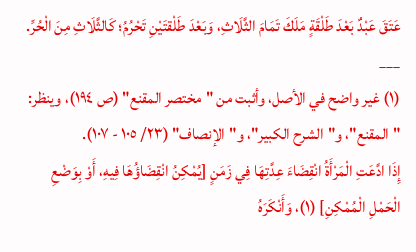عَتَقَ عَبْدٌ بَعْدَ طَلْقَةٍ مَلَكَ تَمَامَ الثَّلَاثِ، وَبَعْدَ طَلْقتَيْنِ تَحْرُمُ؛ كَالثَّلَاثِ مِنَ الْحُرِّ.
___
(١) غير واضح في الأصل، وأثبت من "مختصر المقنع" (ص ١٩٤)، وينظر: "المقنع"، و"الشرح الكبير"، و"الإنصاف" (٢٣/ ١٠٥ - ١٠٧).
إِذَا ادَّعَتِ الْمَرْأَةُ انْقِضَاءَ عِدَّتِهَا فِي زَمَنٍ [يُمْكِنُ انْقِضَاؤُهَا فِيهِ، أَوْ بِوَضْعِ الْحَمْلِ الْمُمْكِنِ] (١)، وَأَنْكَرَهُ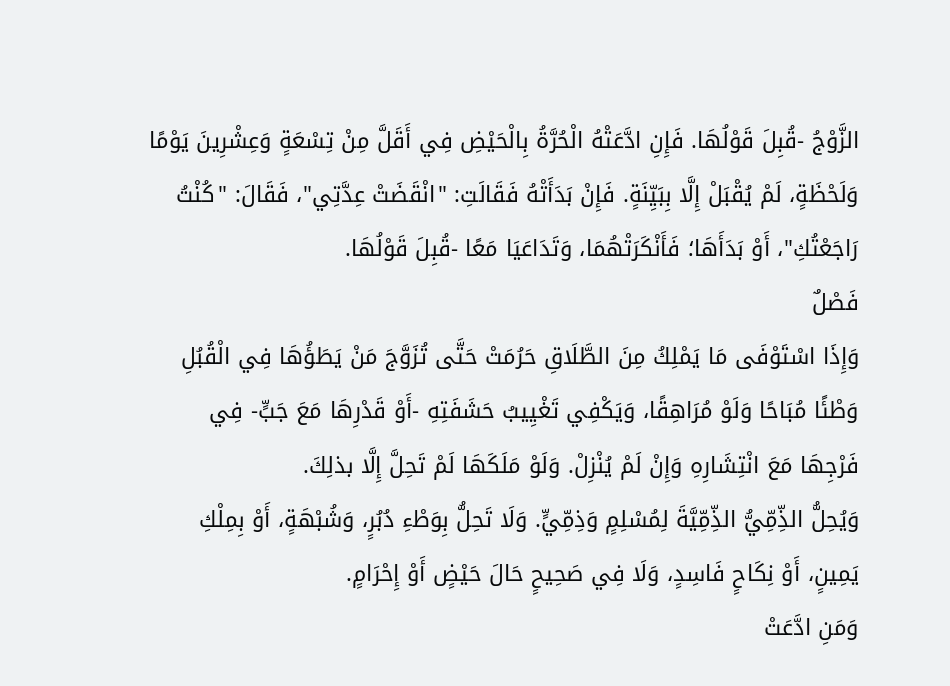الزَّوْجُ -قُبِلَ قَوْلُهَا. فَإِنِ ادَّعَتْهُ الْحُرَّةُ بِالْحَيْضِ فِي أَقَلَّ مِنْ تِسْعَةٍ وَعِشْرِينَ يَوْمًا وَلَحْظَةٍ، لَمْ يُقْبَلْ إِلَّا بِبَيِّنَةٍ. فَإِنْ بَدَأَتْهُ فَقَالَتِ: "انْقَضَتْ عِدَّتِي"، فَقَالَ: "كُنْتُ رَاجَعْتُكِ"، أَوْ بَدَأَهَا؛ فَأَنْكَرَتْهُمَا، وَتَدَاعَيَا مَعًا -قُبِلَ قَوْلُهَا.
فَصْلٌ
وَإِذَا اسْتَوْفَى مَا يَمْلِكُ مِنَ الطَّلَاقِ حَرُمَتْ حَتَّى تُزَوَّجَ مَنْ يَطَؤُهَا فِي الْقُبُلِ وَطْئًا مُبَاحًا وَلَوْ مُرَاهِقًا، وَيَكْفِي تَغْيِيبُ حَشَفَتِهِ -أَوْ قَدْرِهَا مَعَ جَبٍّ- فِي فَرْجِهَا مَعَ انْتِشَارِهِ وَإِنْ لَمْ يُنْزِلْ. وَلَوْ مَلَكَهَا لَمْ تَحِلَّ إِلَّا بذلِكَ.
وَيُحِلُّ الذِّمِّيُّ الذِّمِّيَّةَ لِمُسْلِمٍ وَذِمِّيٍّ. وَلَا تَحِلُّ بِوَطْءِ دُبُرٍ، وَشُبْهَةٍ، أَوْ بِمِلْكِ يَمِينٍ، أَوْ نِكَاحٍ فَاسِدٍ، وَلَا فِي صَحِيحٍ حَالَ حَيْضٍ أَوْ إِحْرَامٍ.
وَمَنِ ادَّعَتْ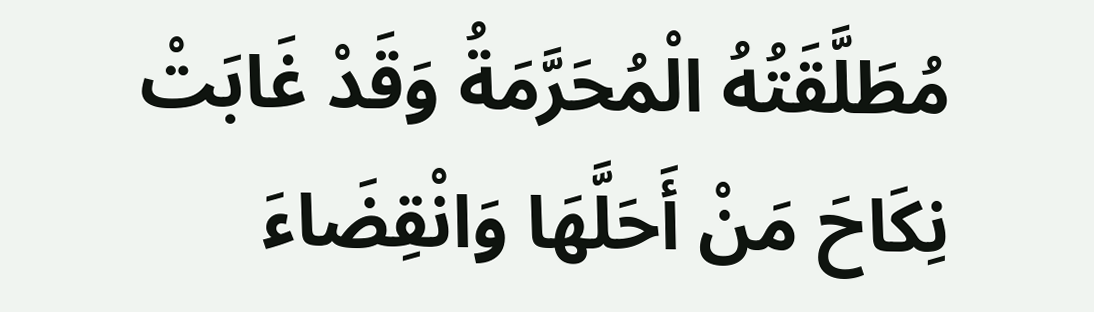مُطَلَّقَتُهُ الْمُحَرَّمَةُ وَقَدْ غَابَتْ نِكَاحَ مَنْ أَحَلَّهَا وَانْقِضَاءَ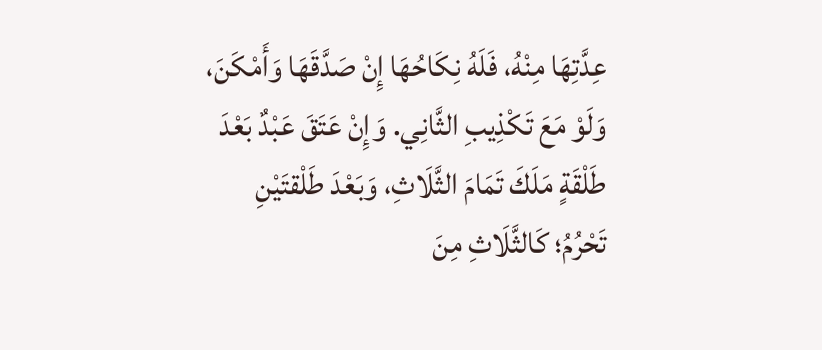عِدَّتِهَا مِنْهُ، فَلَهُ نِكَاحُهَا إِنْ صَدَّقَهَا وَأَمْكَنَ، وَلَوْ مَعَ تَكْذِيبِ الثَّانِي. وَإِنْ عَتَقَ عَبْدٌ بَعْدَ طَلْقَةٍ مَلَكَ تَمَامَ الثَّلَاثِ، وَبَعْدَ طَلْقتَيْنِ تَحْرُمُ؛ كَالثَّلَاثِ مِنَ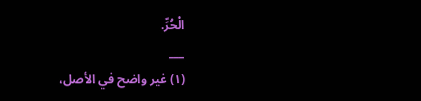الْحُرِّ.
___
(١) غير واضح في الأصل،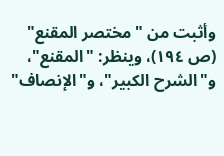وأثبت من "مختصر المقنع" (ص ١٩٤)، وينظر: "المقنع"، و"الشرح الكبير"، و"الإنصاف"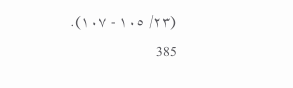(٢٣/ ١٠٥ - ١٠٧).
385